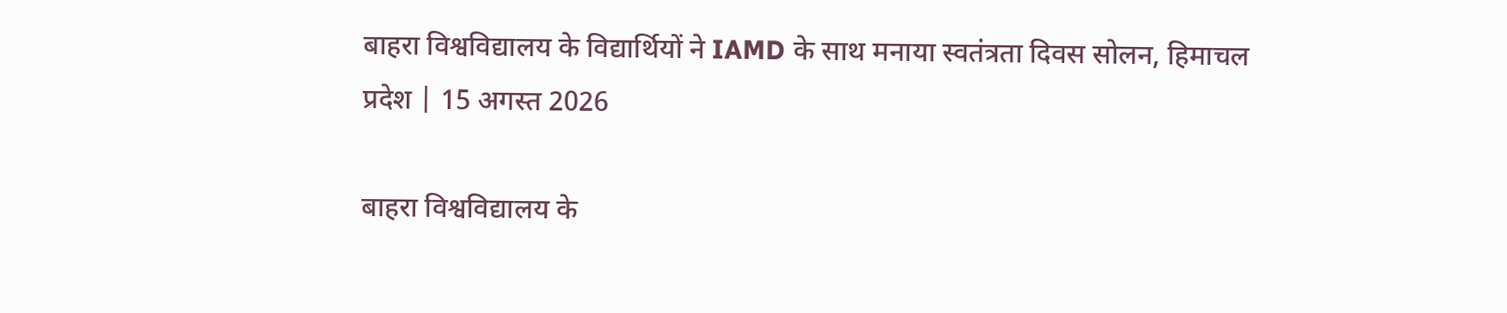बाहरा विश्वविद्यालय के विद्यार्थियों ने IAMD के साथ मनाया स्वतंत्रता दिवस सोलन, हिमाचल प्रदेश | 15 अगस्त 2026

बाहरा विश्वविद्यालय के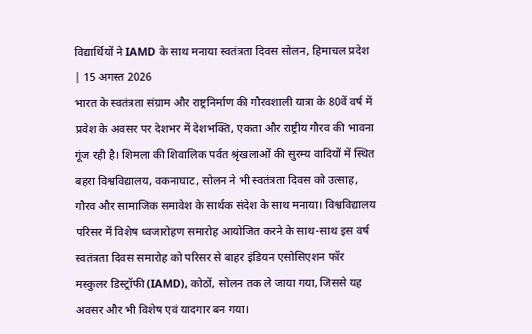विद्यार्थियों ने IAMD के साथ मनाया स्वतंत्रता दिवस सोलन, हिमाचल प्रदेश | 15 अगस्त 2026
भारत के स्वतंत्रता संग्राम और राष्ट्रनिर्माण की गौरवशाली यात्रा के 80वें वर्ष में प्रवेश के अवसर पर देशभर में देशभक्ति, एकता और राष्ट्रीय गौरव की भावना गूंज रही है। शिमला की शिवालिक पर्वत श्रृंखलाओं की सुरम्य वादियों में स्थित बहरा विश्वविद्यालय, वकनाघाट, सोलन ने भी स्वतंत्रता दिवस को उत्साह, गौरव और सामाजिक समावेश के सार्थक संदेश के साथ मनाया। विश्वविद्यालय परिसर में विशेष ध्वजारोहण समारोह आयोजित करने के साथ-साथ इस वर्ष स्वतंत्रता दिवस समारोह को परिसर से बाहर इंडियन एसोसिएशन फॉर मस्कुलर डिस्ट्रॉफी (IAMD), कोठों, सोलन तक ले जाया गया, जिससे यह अवसर और भी विशेष एवं यादगार बन गया।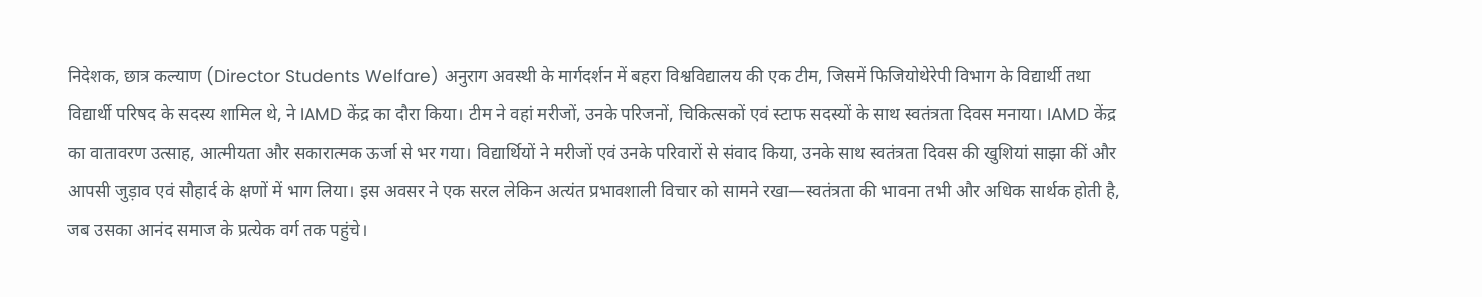निदेशक, छात्र कल्याण (Director Students Welfare) अनुराग अवस्थी के मार्गदर्शन में बहरा विश्वविद्यालय की एक टीम, जिसमें फिजियोथेरेपी विभाग के विद्यार्थी तथा विद्यार्थी परिषद के सदस्य शामिल थे, ने IAMD केंद्र का दौरा किया। टीम ने वहां मरीजों, उनके परिजनों, चिकित्सकों एवं स्टाफ सदस्यों के साथ स्वतंत्रता दिवस मनाया। IAMD केंद्र का वातावरण उत्साह, आत्मीयता और सकारात्मक ऊर्जा से भर गया। विद्यार्थियों ने मरीजों एवं उनके परिवारों से संवाद किया, उनके साथ स्वतंत्रता दिवस की खुशियां साझा कीं और आपसी जुड़ाव एवं सौहार्द के क्षणों में भाग लिया। इस अवसर ने एक सरल लेकिन अत्यंत प्रभावशाली विचार को सामने रखा—स्वतंत्रता की भावना तभी और अधिक सार्थक होती है, जब उसका आनंद समाज के प्रत्येक वर्ग तक पहुंचे।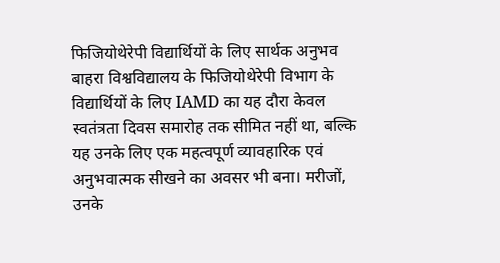फिजियोथेरेपी विद्यार्थियों के लिए सार्थक अनुभव बाहरा विश्वविद्यालय के फिजियोथेरेपी विभाग के विद्यार्थियों के लिए IAMD का यह दौरा केवल स्वतंत्रता दिवस समारोह तक सीमित नहीं था, बल्कि यह उनके लिए एक महत्वपूर्ण व्यावहारिक एवं अनुभवात्मक सीखने का अवसर भी बना। मरीजों, उनके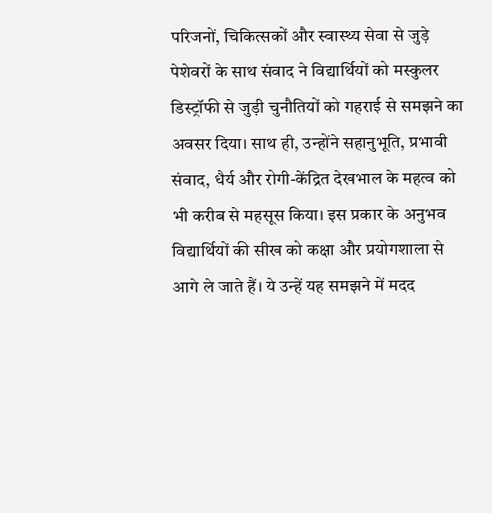परिजनों, चिकित्सकों और स्वास्थ्य सेवा से जुड़े पेशेवरों के साथ संवाद ने विद्यार्थियों को मस्कुलर डिस्ट्रॉफी से जुड़ी चुनौतियों को गहराई से समझने का अवसर दिया। साथ ही, उन्होंने सहानुभूति, प्रभावी संवाद, धैर्य और रोगी-केंद्रित देखभाल के महत्व को भी करीब से महसूस किया। इस प्रकार के अनुभव विद्यार्थियों की सीख को कक्षा और प्रयोगशाला से आगे ले जाते हैं। ये उन्हें यह समझने में मदद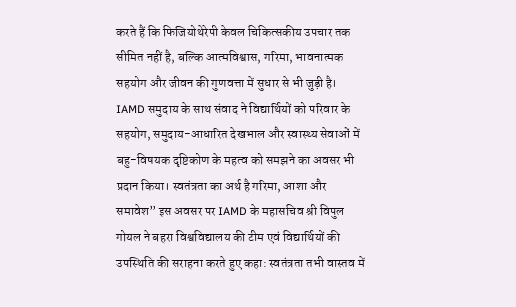करते हैं कि फिजियोथेरेपी केवल चिकित्सकीय उपचार तक सीमित नहीं है, बल्कि आत्मविश्वास, गरिमा, भावनात्मक सहयोग और जीवन की गुणवत्ता में सुधार से भी जुड़ी है। IAMD समुदाय के साथ संवाद ने विद्यार्थियों को परिवार के सहयोग, समुदाय-आधारित देखभाल और स्वास्थ्य सेवाओं में बहु-विषयक दृष्टिकोण के महत्व को समझने का अवसर भी प्रदान किया। स्वतंत्रता का अर्थ है गरिमा, आशा और समावेश” इस अवसर पर IAMD के महासचिव श्री विपुल गोयल ने बहरा विश्वविद्यालय की टीम एवं विद्यार्थियों की उपस्थिति की सराहना करते हुए कहा: स्वतंत्रता तभी वास्तव में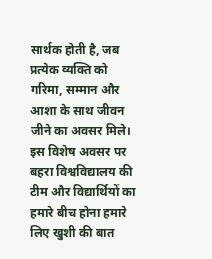सार्थक होती है, जब प्रत्येक व्यक्ति को गरिमा, सम्मान और आशा के साथ जीवन जीने का अवसर मिले। इस विशेष अवसर पर बहरा विश्वविद्यालय की टीम और विद्यार्थियों का हमारे बीच होना हमारे लिए खुशी की बात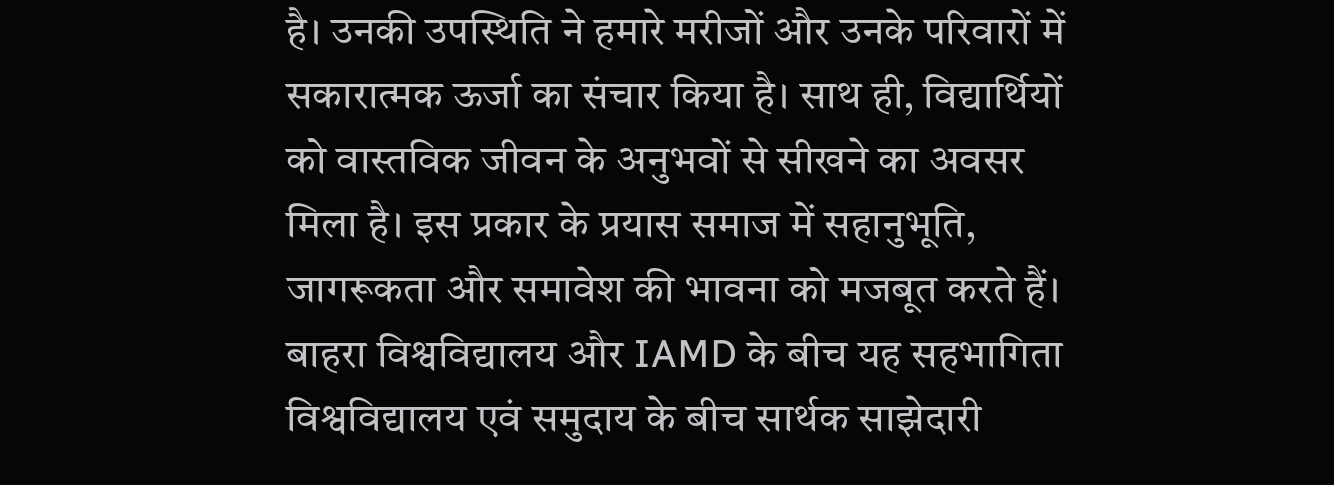है। उनकी उपस्थिति ने हमारे मरीजों और उनके परिवारों में सकारात्मक ऊर्जा का संचार किया है। साथ ही, विद्यार्थियों को वास्तविक जीवन के अनुभवों से सीखने का अवसर मिला है। इस प्रकार के प्रयास समाज में सहानुभूति, जागरूकता और समावेश की भावना को मजबूत करते हैं। बाहरा विश्वविद्यालय और IAMD के बीच यह सहभागिता विश्वविद्यालय एवं समुदाय के बीच सार्थक साझेदारी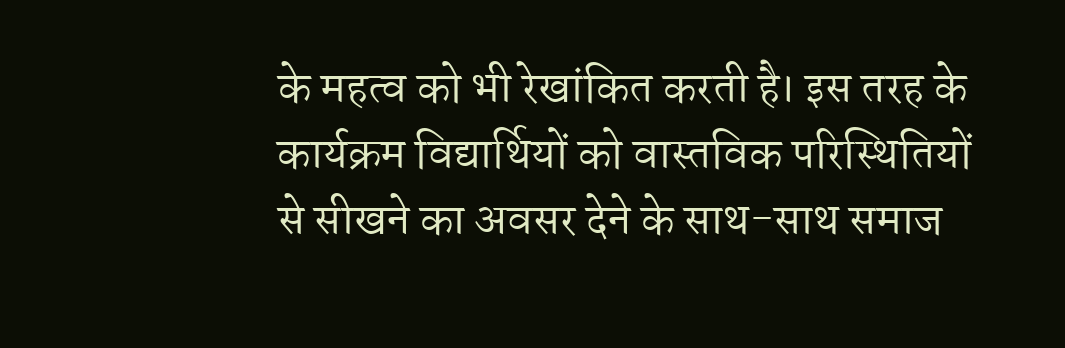के महत्व को भी रेखांकित करती है। इस तरह के कार्यक्रम विद्यार्थियों को वास्तविक परिस्थितियों से सीखने का अवसर देने के साथ-साथ समाज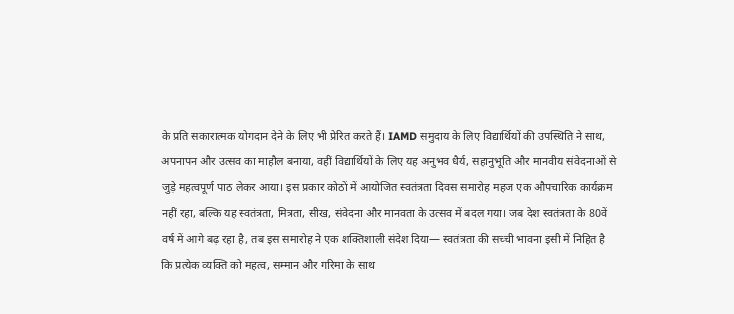के प्रति सकारात्मक योगदान देने के लिए भी प्रेरित करते हैं। IAMD समुदाय के लिए विद्यार्थियों की उपस्थिति ने साथ, अपनापन और उत्सव का माहौल बनाया, वहीं विद्यार्थियों के लिए यह अनुभव धैर्य, सहानुभूति और मानवीय संवेदनाओं से जुड़े महत्वपूर्ण पाठ लेकर आया। इस प्रकार कोठों में आयोजित स्वतंत्रता दिवस समारोह महज एक औपचारिक कार्यक्रम नहीं रहा, बल्कि यह स्वतंत्रता, मित्रता, सीख, संवेदना और मानवता के उत्सव में बदल गया। जब देश स्वतंत्रता के 80वें वर्ष में आगे बढ़ रहा है, तब इस समारोह ने एक शक्तिशाली संदेश दिया— स्वतंत्रता की सच्ची भावना इसी में निहित है कि प्रत्येक व्यक्ति को महत्व, सम्मान और गरिमा के साथ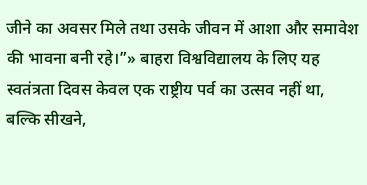जीने का अवसर मिले तथा उसके जीवन में आशा और समावेश की भावना बनी रहे।”» बाहरा विश्वविद्यालय के लिए यह स्वतंत्रता दिवस केवल एक राष्ट्रीय पर्व का उत्सव नहीं था, बल्कि सीखने,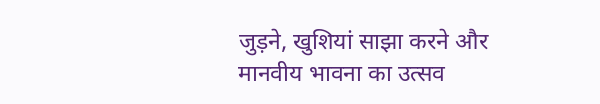जुड़ने, खुशियां साझा करने और मानवीय भावना का उत्सव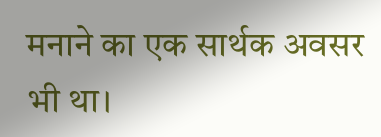मनाने का एक सार्थक अवसर भी था।